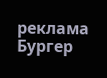реклама
Бургер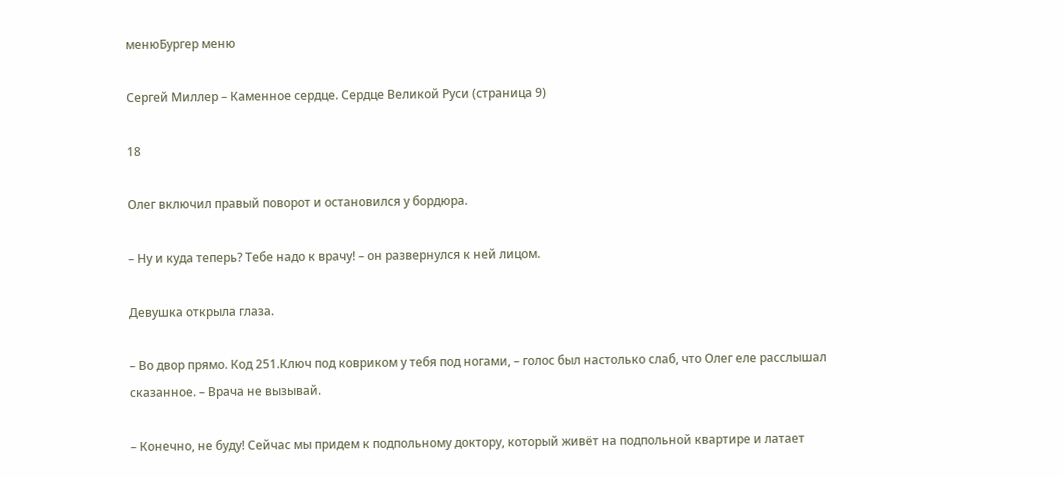менюБургер меню

Сергей Миллер – Каменное сердце. Сердце Великой Руси (страница 9)

18

Олег включил правый поворот и остановился у бордюра.

– Ну и куда теперь? Тебе надо к врачу! – он развернулся к ней лицом.

Девушка открыла глаза.

– Во двор прямо. Код 251.Ключ под ковриком у тебя под ногами, – голос был настолько слаб, что Олег еле расслышал сказанное. – Врача не вызывай.

– Конечно, не буду! Сейчас мы придем к подпольному доктору, который живёт на подпольной квартире и латает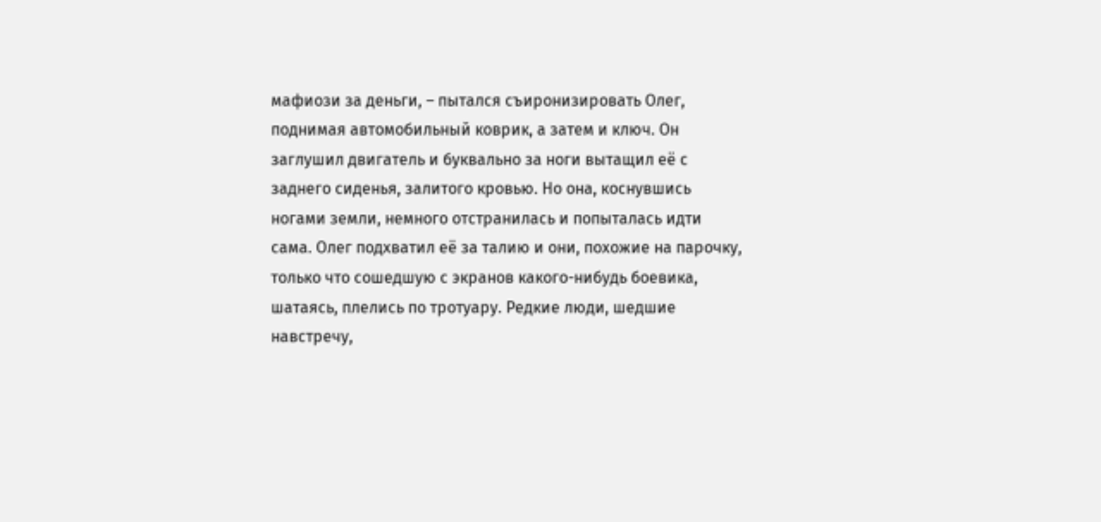мафиози за деньги, – пытался съиронизировать Олег, поднимая автомобильный коврик, а затем и ключ. Он заглушил двигатель и буквально за ноги вытащил её с заднего сиденья, залитого кровью. Но она, коснувшись ногами земли, немного отстранилась и попыталась идти сама. Олег подхватил её за талию и они, похожие на парочку, только что сошедшую с экранов какого-нибудь боевика, шатаясь, плелись по тротуару. Редкие люди, шедшие навстречу,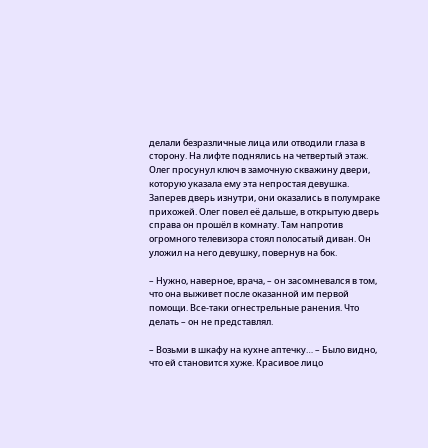делали безразличные лица или отводили глаза в сторону. На лифте поднялись на четвертый этаж. Олег просунул ключ в замочную скважину двери, которую указала ему эта непростая девушка. Заперев дверь изнутри, они оказались в полумраке прихожей. Олег повел её дальше, в открытую дверь справа он прошёл в комнату. Там напротив огромного телевизора стоял полосатый диван. Он уложил на него девушку, повернув на бок.

– Нужно, наверное, врача, – oн засомневался в том, что она выживет после оказанной им первой помощи. Все-таки огнестрельные ранения. Что делать – он не представлял.

– Возьми в шкафу на кухне аптечку… – Было видно, что ей становится хуже. Красивое лицо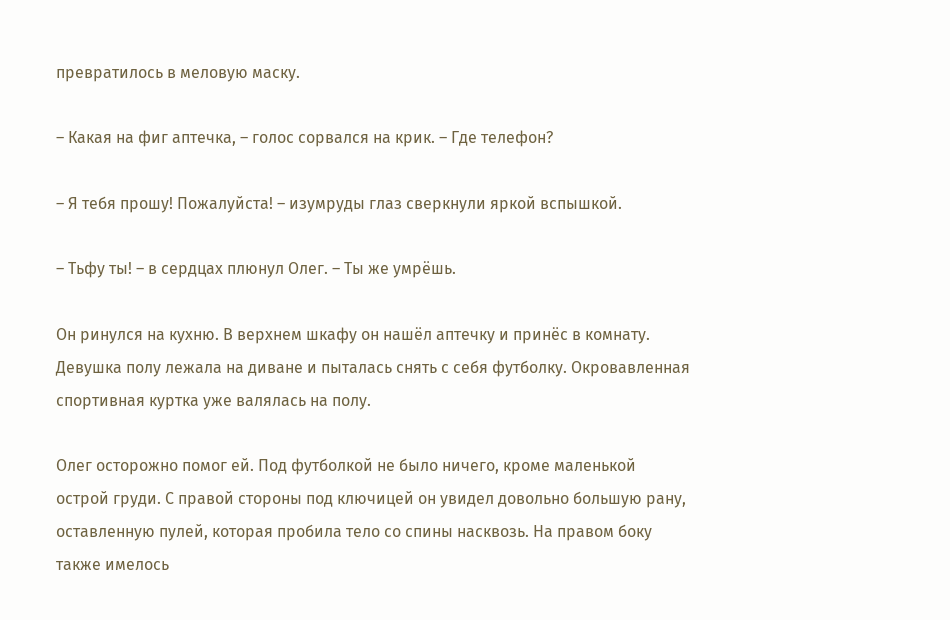превратилось в меловую маску.

– Какая на фиг аптечка, – голос сорвался на крик. – Где телефон?

– Я тебя прошу! Пожалуйста! – изумруды глаз сверкнули яркой вспышкой.

– Тьфу ты! – в сердцах плюнул Олег. – Ты же умрёшь.

Он ринулся на кухню. В верхнем шкафу он нашёл аптечку и принёс в комнату. Девушка полу лежала на диване и пыталась снять с себя футболку. Окровавленная спортивная куртка уже валялась на полу.

Олег осторожно помог ей. Под футболкой не было ничего, кроме маленькой острой груди. С правой стороны под ключицей он увидел довольно большую рану, оставленную пулей, которая пробилa тело со спины насквозь. На правом боку также имелось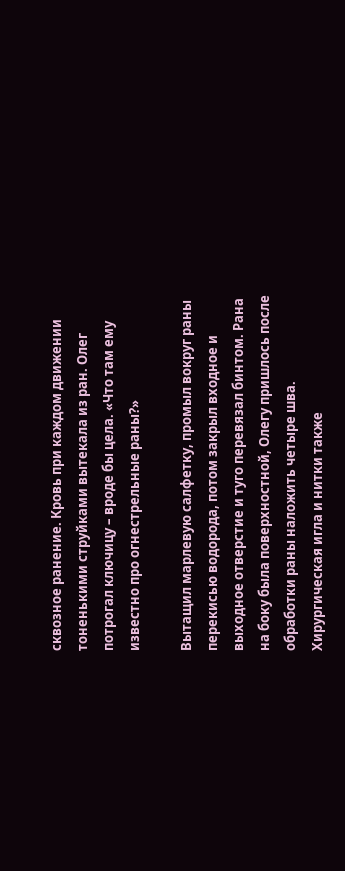сквозное ранение. Кровь при каждом движении тоненькими струйками вытекала из ран. Олег потрогал ключицу – вроде бы цела. «Что там ему известно про огнестрельные раны?»

Вытащил марлевую салфетку, промыл вокруг раны перекисью водорода, потом закрыл входное и выходное отверстие и туго перевязал бинтом. Рана на боку была поверхностной, Олегу пришлось после обработки раны наложить четыре шва. Хирургическая игла и нитки также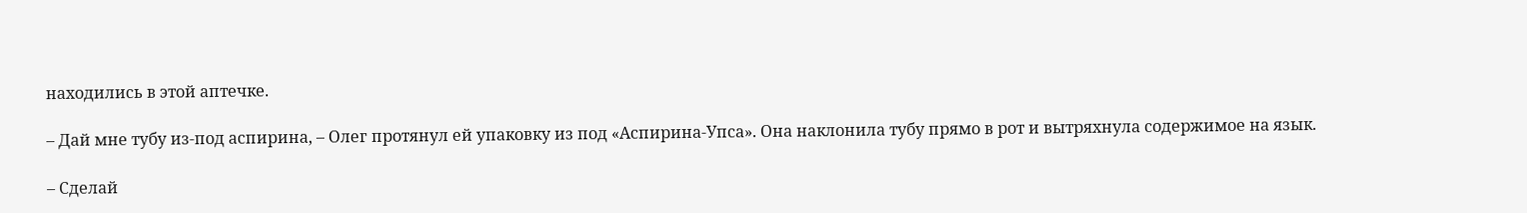находились в этой аптечке.

– Дай мне тубу из-под аспирина, – Олег протянул ей упаковку из под «Аспирина-Упса». Она наклонила тубу прямо в рот и вытряхнула содержимое на язык.

– Сделай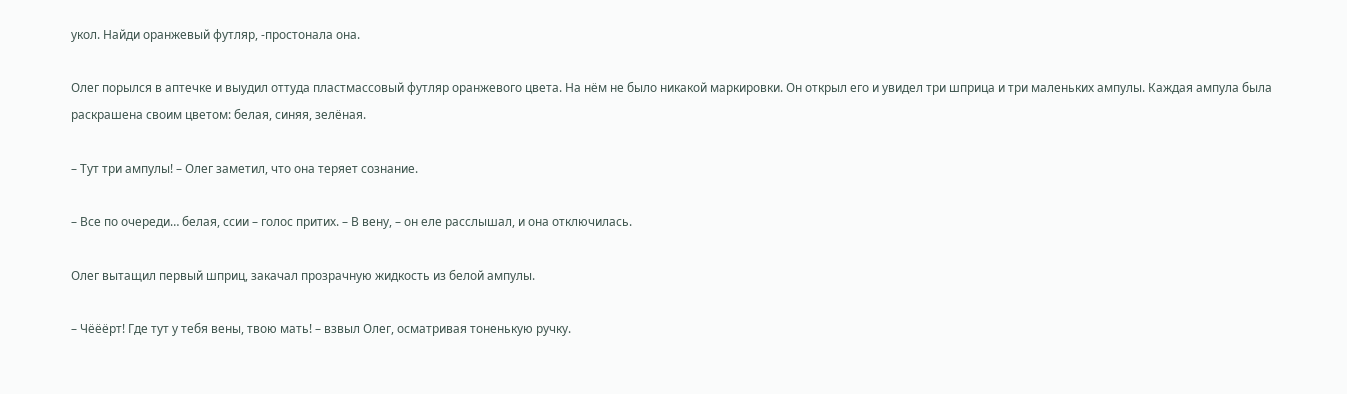укол. Найди оранжевый футляр, -простонала она.

Олег порылся в аптечке и выудил оттуда пластмассовый футляр оранжевого цвета. На нём не было никакой маркировки. Он открыл его и увидел три шприца и три маленьких ампулы. Каждая ампула была раскрашена своим цветом: белая, синяя, зелёная.

– Тут три ампулы! – Олег заметил, что она теряет сознание.

– Все по очереди… белая, ссии – голос притих. – В вену, – он еле расслышал, и она отключилась.

Олег вытащил первый шприц, закачал прозрачную жидкость из белой ампулы.

– Чёёёрт! Где тут у тебя вены, твою мать! – взвыл Олег, осматривая тоненькую ручку.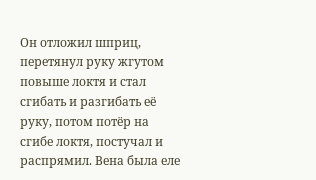Он отложил шприц, перетянул руку жгутом повыше локтя и стал сгибать и разгибать её руку, потом потёр на сгибе локтя, постучал и распрямил. Вена была еле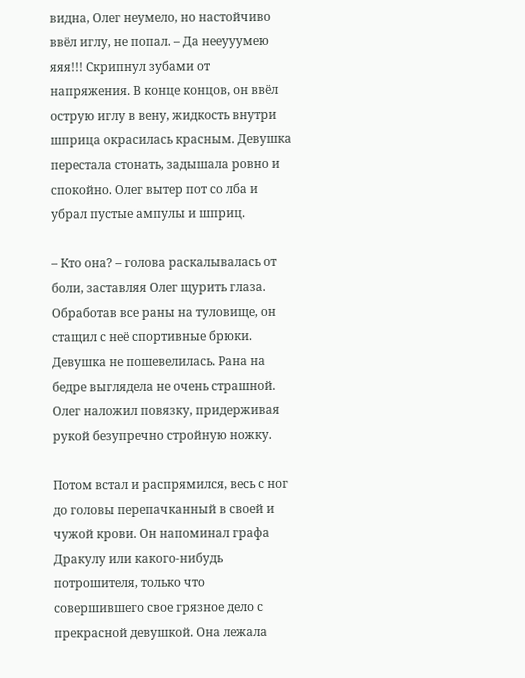видна, Олег неумело, но настойчиво ввёл иглу, не попал. – Да нееууумею яяя!!! Скрипнул зубами от напряжения. В конце концов, он ввёл острую иглу в вену, жидкость внутри шприца окрасилась красным. Девушка перестала стонать, задышала ровно и спокойно. Олег вытер пот со лба и убрал пустые ампулы и шприц.

– Кто она? – голова раскалывалась от боли, заставляя Олег щурить глаза. Обработав все раны на туловище, он стащил с неё спортивные брюки. Девушка не пошевелилась. Рана на бедре выглядела не очень страшной. Олег наложил повязку, придерживая рукой безупречно стройную ножку.

Потом встал и распрямился, весь с ног до головы перепачканный в своей и чужой крови. Он напоминал графа Дракулу или какого-нибудь потрошителя, только что совершившего свое грязное дело с прекрасной девушкой. Она лежала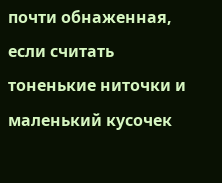почти обнаженная, если считать тоненькие ниточки и маленький кусочек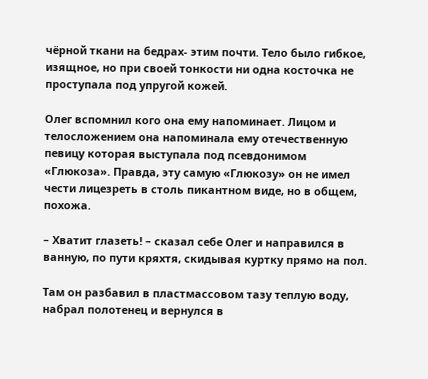чёрной ткани на бедрах- этим почти. Тело было гибкое, изящное, но при своей тонкости ни одна косточка не проступала под упругой кожей.

Олег вспомнил кого она ему напоминает. Лицом и телосложением она напоминала ему отечественную певицу которая выступала под псевдонимом «Глюкоза». Правда, эту самую «Глюкозу» он не имел чести лицезреть в столь пикантном виде, но в общем, похожа.

– Хватит глазеть! – сказал себе Олег и направился в ванную, по пути кряхтя, скидывая куртку прямо на пол.

Там он разбавил в пластмассовом тазу теплую воду, набрал полотенец и вернулся в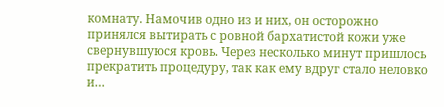комнату. Намочив одно из и них, он осторожно принялся вытирать с ровной бархатистой кожи уже свернувшуюся кровь. Через несколько минут пришлось прекратить процедуру, так как ему вдруг стало неловко и…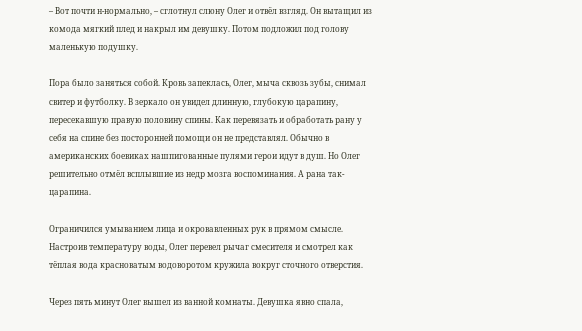– Вот почти н-нормально, – сглотнул слюну Олег и отвёл взгляд. Он вытащил из комода мягкий плед и накрыл им девушку. Потом подложил под голову маленькую подушку.

Пора было заняться собой. Кровь запеклась, Олег, мыча сквозь зубы, снимал свитер и футболку. В зеркало он увидел длинную, глубокую царапину, пересекавшую правую половину спины. Как перевязать и обработать рану у себя на спине без посторонней помощи он не представлял. Обычно в американских боевиках нашпигованные пулями герои идут в душ. Но Олег решительно отмёл всплывшие из недр мозга воспоминания. А рана так- царапина.

Ограничился умыванием лица и окровавленных рук в прямом смысле. Настроив температуру воды, Олег перевел рычаг смесителя и смотрел как тёплая вода красноватым водоворотом кружила вокруг сточного отверстия.

Через пять минут Олег вышел из ванной комнаты. Девушка явно спала,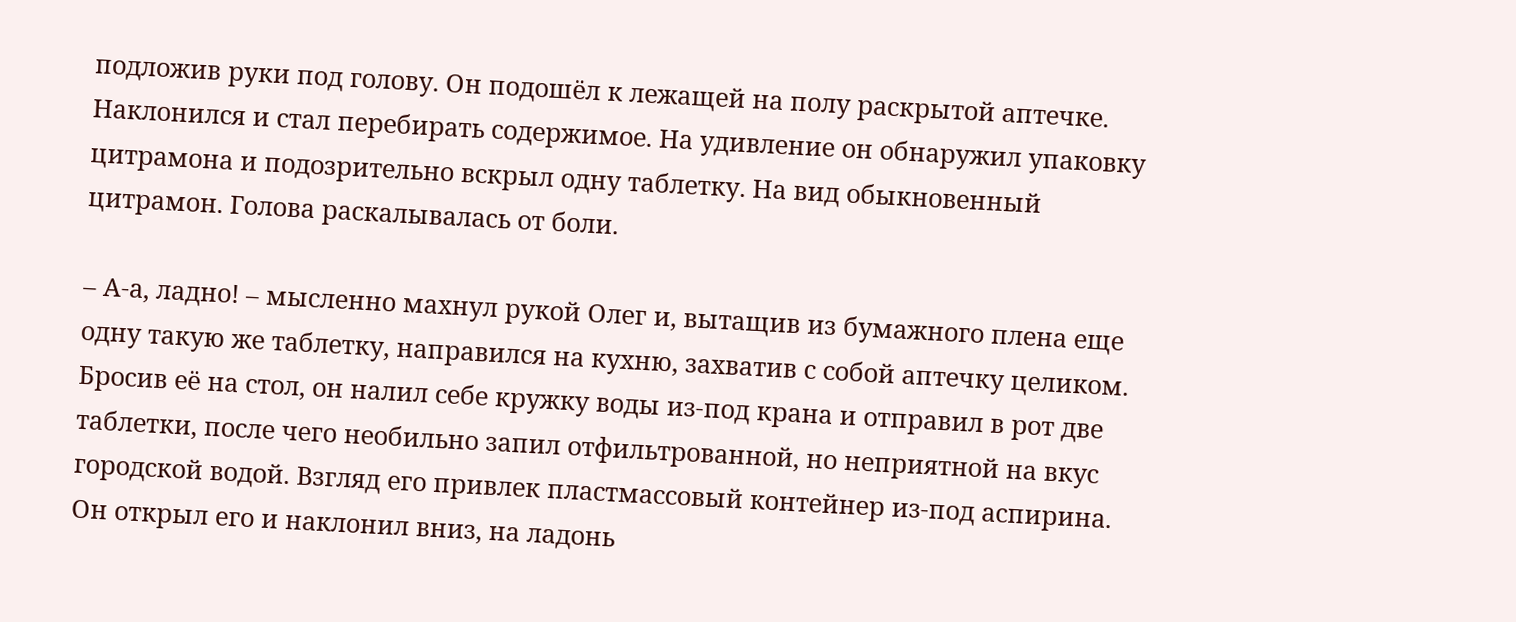подложив руки под голову. Он подошёл к лежащей на полу раскрытой аптечке. Наклонился и стал перебирать содержимое. На удивление он обнаружил упаковку цитрамона и подозрительно вскрыл одну таблетку. На вид обыкновенный цитрамон. Голова раскалывалась от боли.

– А-а, ладно! – мысленно махнул рукой Олег и, вытащив из бумажного плена еще одну такую же таблетку, направился на кухню, захватив с собой аптечку целиком. Бросив её на стол, он налил себе кружку воды из-под крана и отправил в рот две таблетки, после чего необильно запил отфильтрованной, но неприятной на вкус городской водой. Взгляд его привлек пластмассовый контейнер из-под аспирина. Он открыл его и наклонил вниз, на ладонь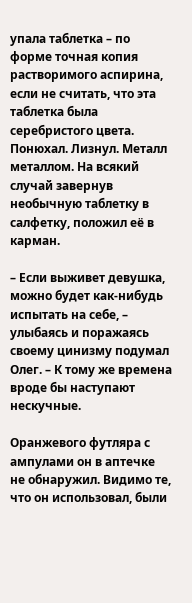упала таблетка – по форме точная копия растворимого аспирина, если не считать, что эта таблетка была серебристого цвета. Понюхал. Лизнул. Металл металлом. На всякий случай завернув необычную таблетку в салфетку, положил её в карман.

– Если выживет девушка, можно будет как-нибудь испытать на себе, – улыбаясь и поражаясь своему цинизму подумал Олег. – К тому же времена вроде бы наступают нескучные.

Оранжевого футляра с ампулами он в аптечке не обнаружил. Видимо те, что он использовал, были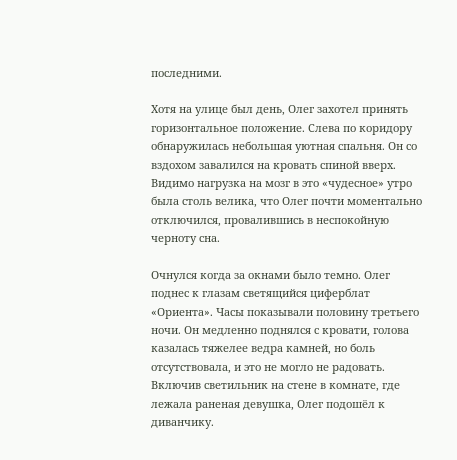последними.

Хотя на улице был день, Олег захотел принять горизонтальное положение. Слева по коридору обнаружилась небольшая уютная спальня. Он со вздохом завалился на кровать спиной вверх. Видимо нагрузка на мозг в это «чудесное» утро была столь велика, что Олег почти моментально отключился, провалившись в неспокойную черноту сна.

Очнулся когда за окнами было темно. Олег поднес к глазам светящийся циферблат «Ориента». Часы показывали половину третьего ночи. Он медленно поднялся с кровати, голова казалась тяжелее ведра камней, но боль отсутствовала, и это не могло не радовать. Включив светильник на стене в комнате, где лежала раненая девушка, Олег подошёл к диванчику.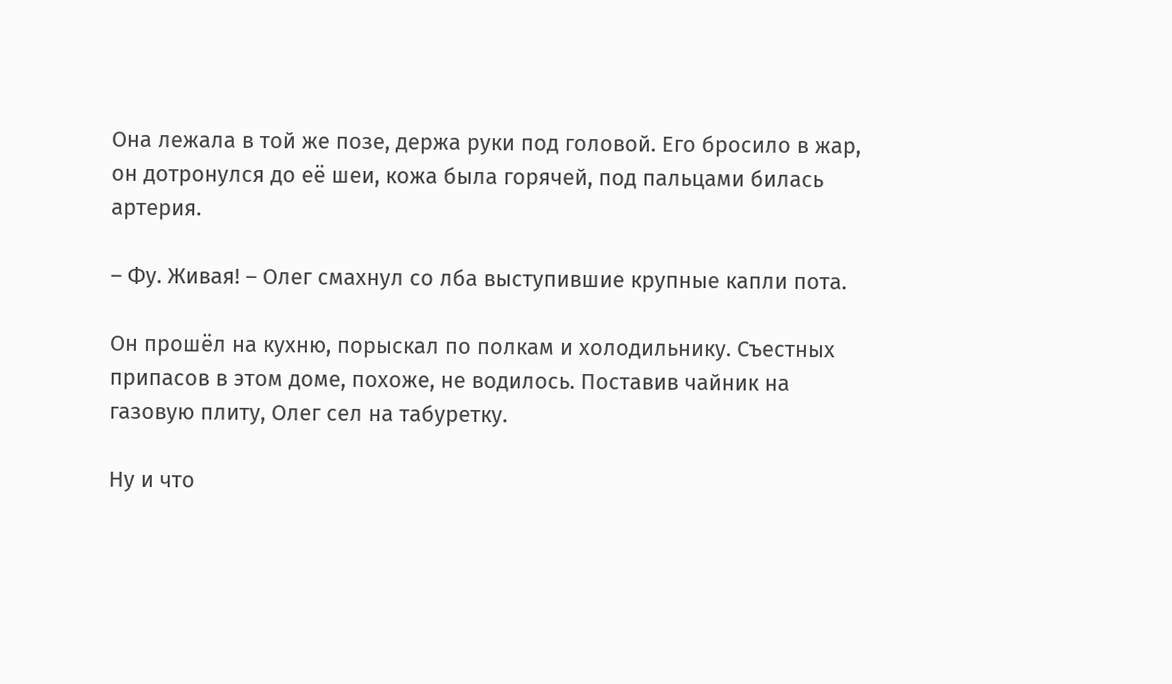Она лежала в той же позе, держа руки под головой. Его бросило в жар, он дотронулся до её шеи, кожа была горячей, под пальцами билась артерия.

– Фу. Живая! – Олег смахнул со лба выступившие крупные капли пота.

Он прошёл на кухню, порыскал по полкам и холодильнику. Съестных припасов в этом доме, похоже, не водилось. Поставив чайник на газовую плиту, Олег сел на табуретку.

Ну и что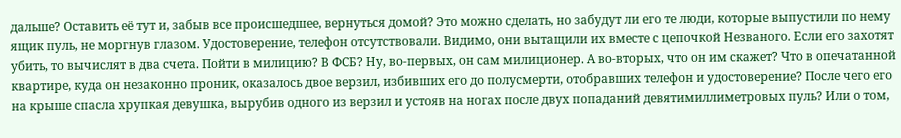дальше? Оставить её тут и, забыв все происшедшее, вернуться домой? Это можно сделать, но забудут ли его те люди, которые выпустили по нему ящик пуль, не моргнув глазом. Удостоверение, телефон отсутствовали. Видимо, они вытащили их вместе с цепочкой Незваного. Если его захотят убить, то вычислят в два счета. Пойти в милицию? В ФСБ? Ну, во-первых, он сам милиционер. А во-вторых, что он им скажет? Что в опечатанной квартире, куда он незаконно проник, оказалось двое верзил, избивших его до полусмерти, отобравших телефон и удостоверение? После чего его на крыше спасла хрупкая девушка, вырубив одного из верзил и устояв на ногах после двух попаданий девятимиллиметровых пуль? Или о том,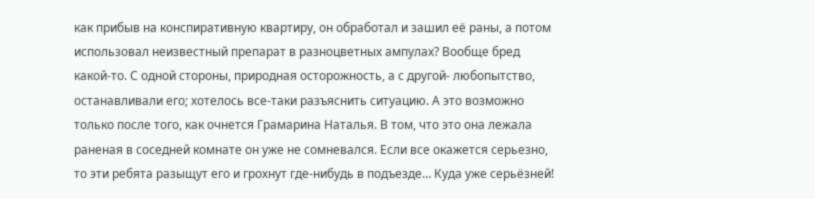как прибыв на конспиративную квартиру, он обработал и зашил её раны, а потом использовал неизвестный препарат в разноцветных ампулах? Вообще бред какой-то. С одной стороны, природная осторожность, а с другой- любопытство, останавливали его; хотелось все-таки разъяснить ситуацию. А это возможно только после того, как очнется Грамарина Наталья. В том, что это она лежала раненая в соседней комнате он уже не сомневался. Если все окажется серьезно, то эти ребята разыщут его и грохнут где-нибудь в подъезде… Куда уже серьёзней!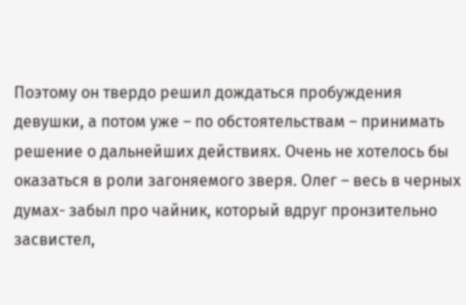Поэтому он твердо решил дождаться пробуждения девушки, а потом уже – по обстоятельствам – принимать решение о дальнейших действиях. Очень не хотелось бы оказаться в роли загоняемого зверя. Олег – весь в черных думах- забыл про чайник, который вдруг пронзительно засвистел,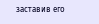заставив его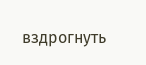вздрогнуть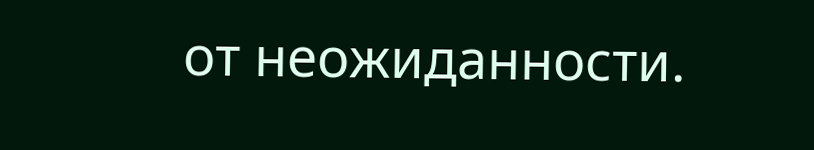от неожиданности.